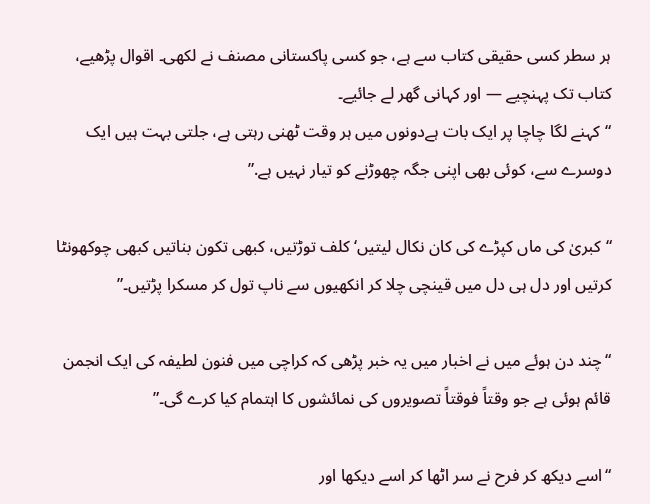ہر سطر کسی حقیقی کتاب سے ہے، جو کسی پاکستانی مصنف نے لکھی۔ اقوال پڑھیے، کتاب تک پہنچیے — اور کہانی گھر لے جائیے۔
“کہنے لگا چاچا پر ایک بات ہےدونوں میں ہر وقت ٹھنی رہتی ہے، جلتی بہت ہیں ایک دوسرے سے، کوئی بھی اپنی جگہ چھوڑنے کو تیار نہیں ہے.”

“کبریٰ کی ماں کپڑے کی کان نکال لیتیں‘ کلف توڑتیں، کبھی تکون بناتیں کبھی چوکھونٹا کرتیں اور دل ہی دل میں قینچی چلا کر انکھیوں سے ناپ تول کر مسکرا پڑتیں۔”

“چند دن ہوئے میں نے اخبار میں یہ خبر پڑھی کہ کراچی میں فنون لطیفہ کی ایک انجمن قائم ہوئی ہے جو وقتاً فوقتاً تصویروں کی نمائشوں کا اہتمام کیا کرے گی۔”

“اسے دیکھ کر فرح نے سر اٹھا کر اسے دیکھا اور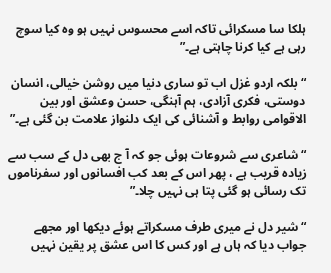ہلکا سا مسکرائی تاکہ اسے محسوس نہیں ہو وہ کیا سوچ رہی ہے کیا کرنا چاہتی ہے۔”

“بلکہ اردو غزل اب تو ساری دنیا میں روشن خیالی، انسان دوستی، فکری آزادی، ہم آہنگی، حسن وعشق اور بین الاقوامی روابط و آشنائی کی ایک دلنواز علامت بن گئی ہے۔”

“شاعری سے شروعات ہوئی جو کہ آ ج بھی دل کے سب سے زیادہ قریب ہے ، پھر اس کے بعد کب افسانوں اور سفرناموں تک رسائی ہو گئی پتا ہی نہیں چلا۔”

“شیر دل نے میری طرف مسکراتے ہوئے دیکھا اور مجھے جواب دیا کہ ہاں ہے اور کس کا اس عشق پر یقین نہیں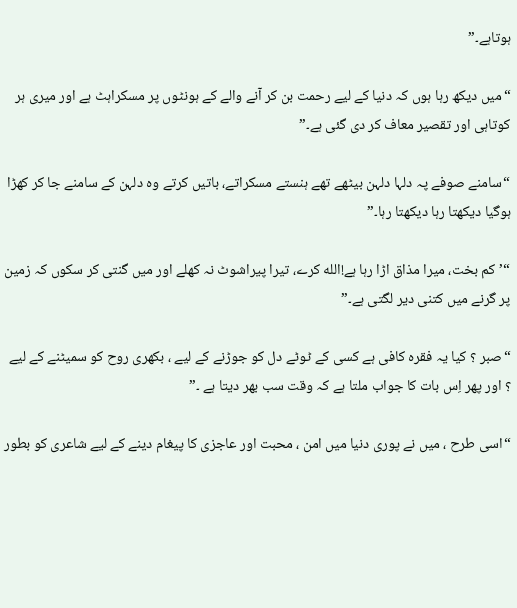ہوتاہے۔”

“میں دیکھ رہا ہوں کہ دنیا کے لیے رحمت بن کر آنے والے کے ہونٹوں پر مسکراہٹ ہے اور میری ہر کوتاہی اور تقصیر معاف کر دی گئی ہے۔”

“سامنے صوفے پہ دلہا دلہن بیٹھے تھے ہنستے مسکراتے، باتیں کرتے وہ دلہن کے سامنے جا کر کھڑا ہوگیا دیکھتا رہا دیکھتا رہا۔”

“’کم بخت، میرا مذاق اڑا رہا ہے!الله کرے، تیرا پیراشوٹ نہ کھلے اور میں گنتی کر سکوں کہ زمین پر گرنے میں کتنی دیر لگتی ہے۔”

“صبر ؟ کیا یہ فقرہ کافی ہے کسی کے ٹوٹے دل کو جوڑنے کے لیے ، بکھری روح کو سمیٹنے کے لیے ؟ اور پھر اِس بات کا جواب ملتا ہے کہ وقت سب بھر دیتا ہے ۔”

“اسی طرح ، میں نے پوری دنیا میں امن ، محبت اور عاجزی کا پیغام دینے کے لیے شاعری کو بطور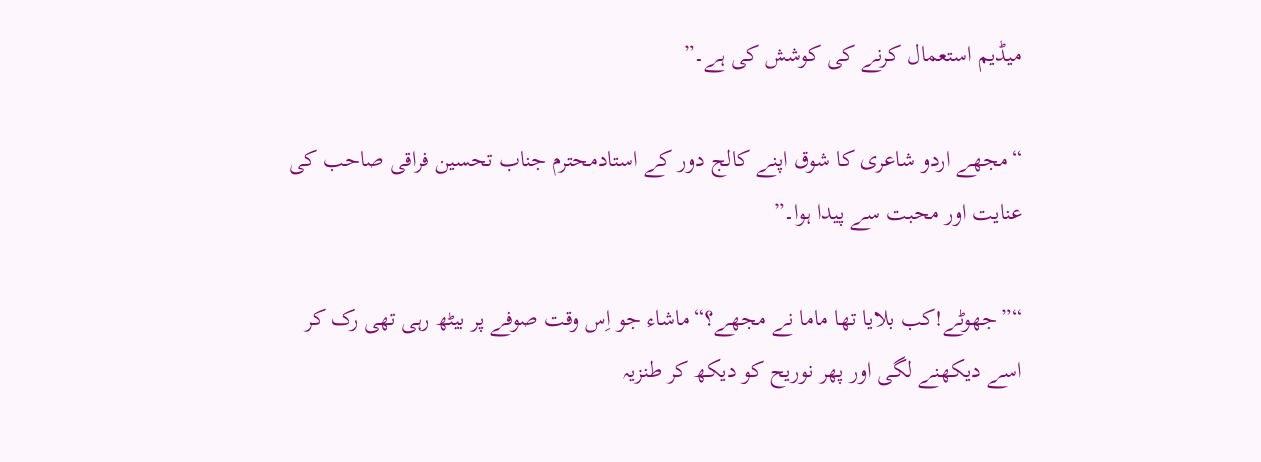میڈیم استعمال کرنے کی کوشش کی ہے۔”

“مجھے اردو شاعری کا شوق اپنے کالج دور کے استادمحترم جناب تحسین فراقی صاحب کی عنایت اور محبت سے پیدا ہوا۔”

“”جھوٹے!کب بلایا تھا ماما نے مجھے؟“ماشاء جو اِس وقت صوفے پر بیٹھ رہی تھی رک کر اسے دیکھنے لگی اور پھر نوریح کو دیکھ کر طنزیہ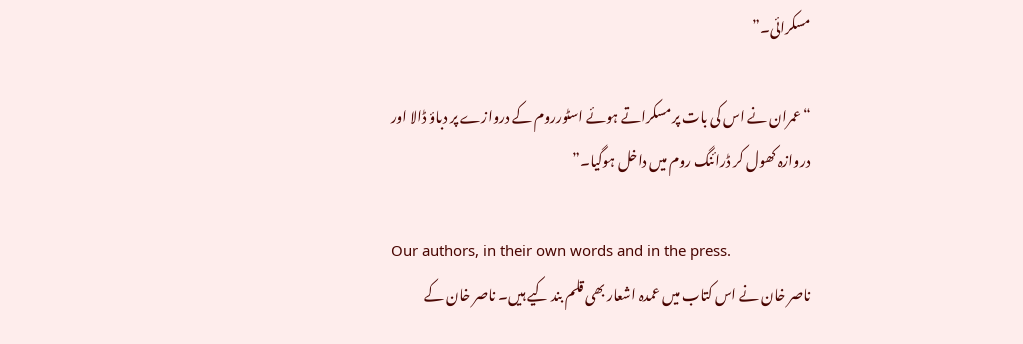مسکرائی۔”

“عمران نے اس کی بات پر مسکراتے ہوئے اسٹورروم کے دروازے پر دباؤ ڈالا اور دروازہ کھول کر ڈرائنگ روم میں داخل ہوگیا۔”

Our authors, in their own words and in the press.
ناصر خان نے اس کتاب میں عمدہ اشعار بھی قلم بند کیے ہیں۔ ناصر خان کے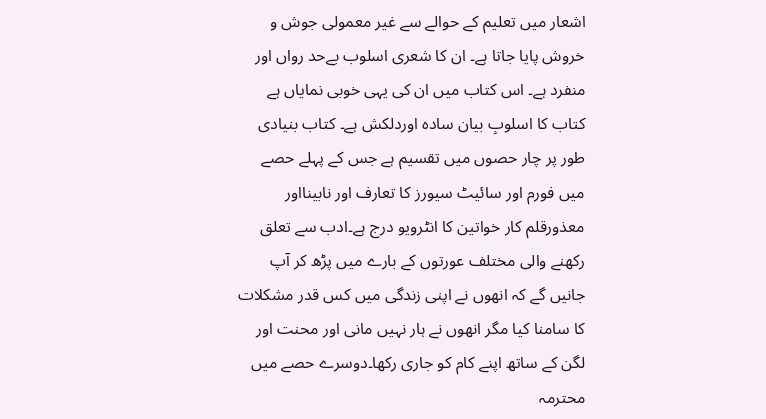اشعار میں تعلیم کے حوالے سے غیر معمولی جوش و خروش پایا جاتا ہے۔ ان کا شعری اسلوب بےحد رواں اور منفرد ہے۔ اس کتاب میں ان کی یہی خوبی نمایاں ہے
کتاب کا اسلوبِ بیان سادہ اوردلکش ہے۔ کتاب بنیادی طور پر چار حصوں میں تقسیم ہے جس کے پہلے حصے میں فورم اور سائیٹ سیورز کا تعارف اور نابینااور معذورقلم کار خواتین کا انٹرویو درج ہے۔ادب سے تعلق رکھنے والی مختلف عورتوں کے بارے میں پڑھ کر آپ جانیں گے کہ انھوں نے اپنی زندگی میں کس قدر مشکلات کا سامنا کیا مگر انھوں نے ہار نہیں مانی اور محنت اور لگن کے ساتھ اپنے کام کو جاری رکھا۔دوسرے حصے میں محترمہ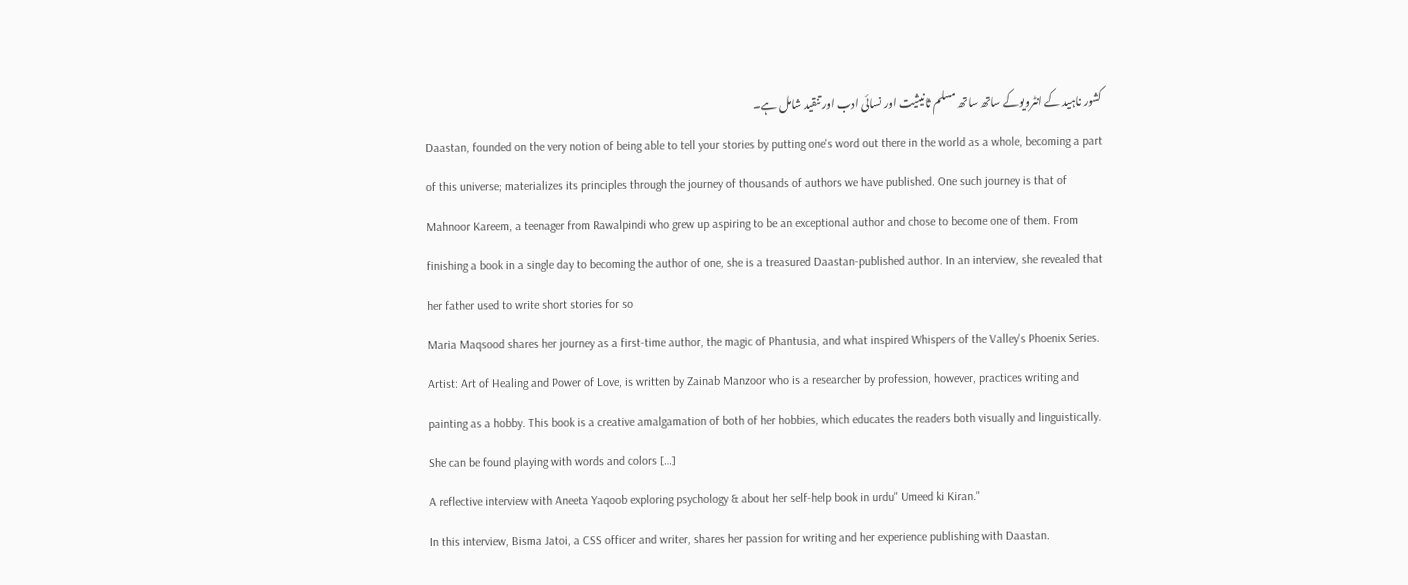کشور ناہید کے انٹرویوکے ساتھ ساتھ مسلم ثانیثیت اور نسائی ادب اور تنقید شامل ہے۔
Daastan, founded on the very notion of being able to tell your stories by putting one's word out there in the world as a whole, becoming a part of this universe; materializes its principles through the journey of thousands of authors we have published. One such journey is that of Mahnoor Kareem, a teenager from Rawalpindi who grew up aspiring to be an exceptional author and chose to become one of them. From finishing a book in a single day to becoming the author of one, she is a treasured Daastan-published author. In an interview, she revealed that her father used to write short stories for so
Maria Maqsood shares her journey as a first-time author, the magic of Phantusia, and what inspired Whispers of the Valley's Phoenix Series.
Artist: Art of Healing and Power of Love, is written by Zainab Manzoor who is a researcher by profession, however, practices writing and painting as a hobby. This book is a creative amalgamation of both of her hobbies, which educates the readers both visually and linguistically. She can be found playing with words and colors […]
A reflective interview with Aneeta Yaqoob exploring psychology & about her self-help book in urdu" Umeed ki Kiran."
In this interview, Bisma Jatoi, a CSS officer and writer, shares her passion for writing and her experience publishing with Daastan.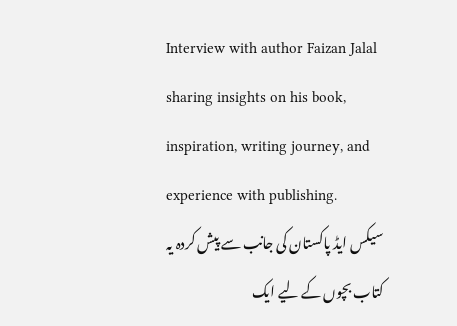Interview with author Faizan Jalal sharing insights on his book, inspiration, writing journey, and experience with publishing.
سیکس ایڈ پاکستان کی جانب سے پیش کردہ یہ کتاب بچوں کے لیے ایک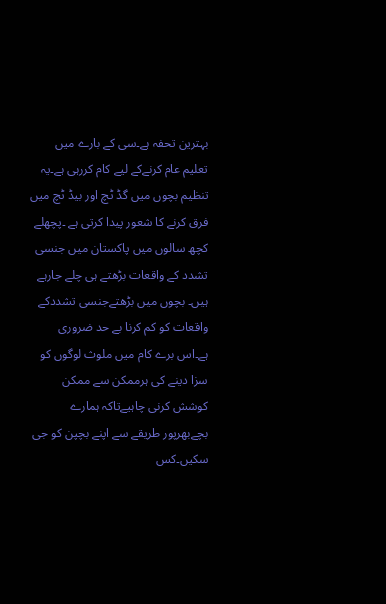بہترین تحفہ ہے۔سی کے بارے میں تعلیم عام کرنےکے لیے کام کررہی ہے۔یہ تنظیم بچوں میں گڈ ٹچ اور بیڈ ٹچ میں فرق کرنے کا شعور پیدا کرتی ہے ۔پچھلے کچھ سالوں میں پاکستان میں جنسی تشدد کے واقعات بڑھتے ہی چلے جارہے ہیں۔ بچوں میں بڑھتےجنسی تشددکے واقعات کو کم کرنا بے حد ضروری ہے۔اس برے کام میں ملوث لوگوں کو سزا دینے کی ہرممکن سے ممکن کوشش کرنی چاہیےتاکہ ہمارے بچےبھرپور طریقے سے اپنے بچپن کو جی سکیں۔کس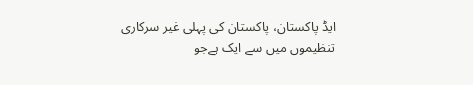ایڈ پاکستان، پاکستان کی پہلی غیر سرکاری تنظیموں میں سے ایک ہےجو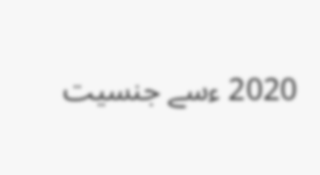2020 ءسے جنسیت